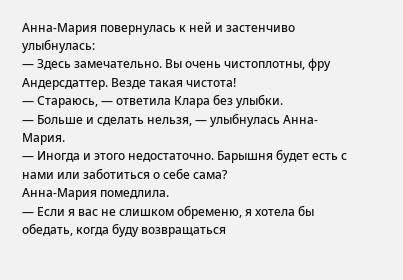Анна-Мария повернулась к ней и застенчиво улыбнулась:
— Здесь замечательно. Вы очень чистоплотны, фру Андерсдаттер. Везде такая чистота!
— Стараюсь, — ответила Клара без улыбки.
— Больше и сделать нельзя, — улыбнулась Анна-Мария.
— Иногда и этого недостаточно. Барышня будет есть с нами или заботиться о себе сама?
Анна-Мария помедлила.
— Если я вас не слишком обременю, я хотела бы обедать, когда буду возвращаться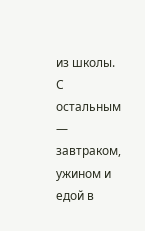из школы. С остальным — завтраком, ужином и едой в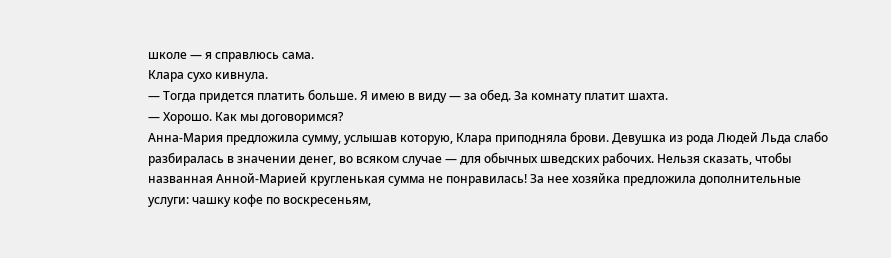школе — я справлюсь сама.
Клара сухо кивнула.
— Тогда придется платить больше. Я имею в виду — за обед. За комнату платит шахта.
— Хорошо. Как мы договоримся?
Анна-Мария предложила сумму, услышав которую, Клара приподняла брови. Девушка из рода Людей Льда слабо разбиралась в значении денег, во всяком случае — для обычных шведских рабочих. Нельзя сказать, чтобы названная Анной-Марией кругленькая сумма не понравилась! За нее хозяйка предложила дополнительные услуги: чашку кофе по воскресеньям,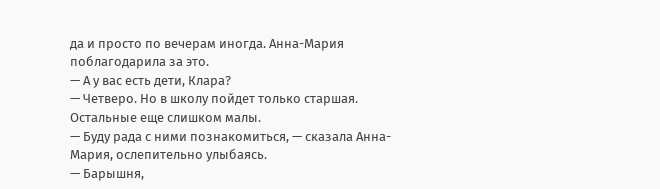да и просто по вечерам иногда. Анна-Мария поблагодарила за это.
— А у вас есть дети, Клара?
— Четверо. Но в школу пойдет только старшая. Остальные еще слишком малы.
— Буду рада с ними познакомиться, — сказала Анна-Мария, ослепительно улыбаясь.
— Барышня,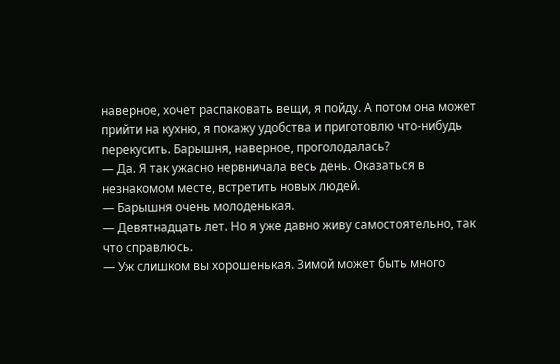наверное, хочет распаковать вещи, я пойду. А потом она может прийти на кухню, я покажу удобства и приготовлю что-нибудь перекусить. Барышня, наверное, проголодалась?
— Да. Я так ужасно нервничала весь день. Оказаться в незнакомом месте, встретить новых людей.
— Барышня очень молоденькая.
— Девятнадцать лет. Но я уже давно живу самостоятельно, так что справлюсь.
— Уж слишком вы хорошенькая. Зимой может быть много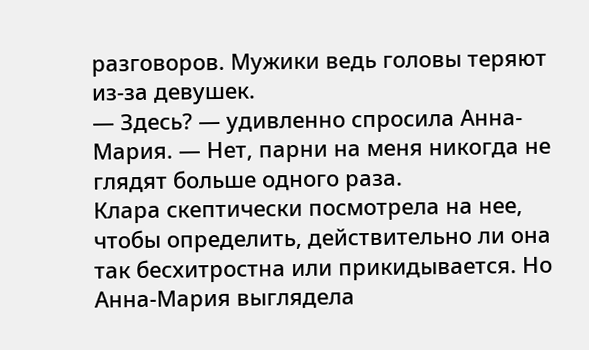разговоров. Мужики ведь головы теряют из-за девушек.
— Здесь? — удивленно спросила Анна-Мария. — Нет, парни на меня никогда не глядят больше одного раза.
Клара скептически посмотрела на нее, чтобы определить, действительно ли она так бесхитростна или прикидывается. Но Анна-Мария выглядела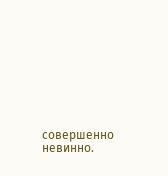совершенно невинно.